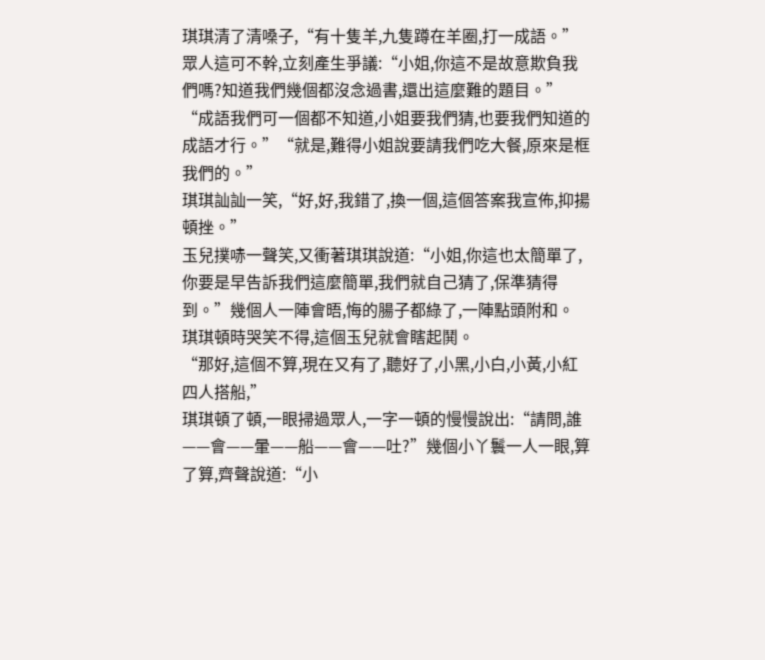琪琪清了清嗓子,“有十隻羊,九隻蹲在羊圈,打一成語。”
眾人這可不幹,立刻產生爭議:“小姐,你這不是故意欺負我們嗎?知道我們幾個都沒念過書,還出這麼難的題目。”
“成語我們可一個都不知道,小姐要我們猜,也要我們知道的成語才行。”“就是,難得小姐說要請我們吃大餐,原來是框我們的。”
琪琪訕訕一笑,“好,好,我錯了,換一個,這個答案我宣佈,抑揚頓挫。”
玉兒撲哧一聲笑,又衝著琪琪說道:“小姐,你這也太簡單了,你要是早告訴我們這麼簡單,我們就自己猜了,保準猜得到。”幾個人一陣會晤,悔的腸子都綠了,一陣點頭附和。
琪琪頓時哭笑不得,這個玉兒就會瞎起鬨。
“那好,這個不算,現在又有了,聽好了,小黑,小白,小黃,小紅四人搭船,”
琪琪頓了頓,一眼掃過眾人,一字一頓的慢慢說出:“請問,誰——會——暈——船——會——吐?”幾個小丫鬟一人一眼,算了算,齊聲說道:“小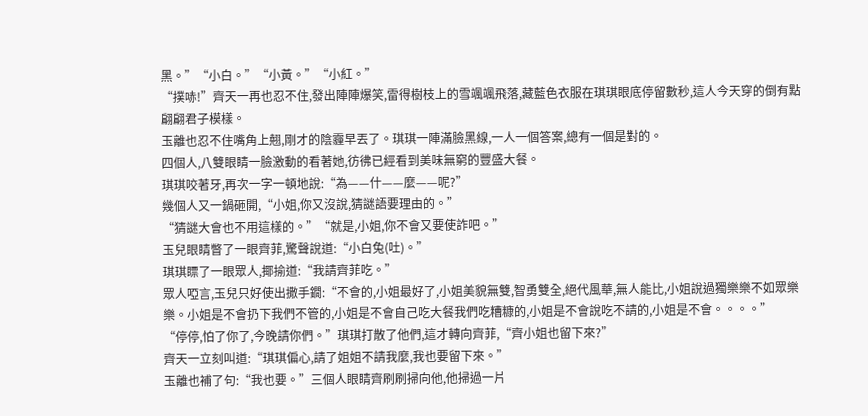黑。”“小白。”“小黃。”“小紅。”
“撲哧!”齊天一再也忍不住,發出陣陣爆笑,雷得樹枝上的雪颯颯飛落,藏藍色衣服在琪琪眼底停留數秒,這人今天穿的倒有點翩翩君子模樣。
玉離也忍不住嘴角上翹,剛才的陰霾早丟了。琪琪一陣滿臉黑線,一人一個答案,總有一個是對的。
四個人,八雙眼睛一臉激動的看著她,彷彿已經看到美味無窮的豐盛大餐。
琪琪咬著牙,再次一字一頓地說:“為——什——麼——呢?”
幾個人又一鍋砸開,“小姐,你又沒說,猜謎語要理由的。”
“猜謎大會也不用這樣的。”“就是,小姐,你不會又要使詐吧。”
玉兒眼睛瞥了一眼齊菲,驚聲說道:“小白兔(吐)。”
琪琪瞟了一眼眾人,揶揄道:“我請齊菲吃。”
眾人啞言,玉兒只好使出撒手鐗:“不會的,小姐最好了,小姐美貌無雙,智勇雙全,絕代風華,無人能比,小姐說過獨樂樂不如眾樂樂。小姐是不會扔下我們不管的,小姐是不會自己吃大餐我們吃糟糠的,小姐是不會說吃不請的,小姐是不會。。。。”
“停停,怕了你了,今晚請你們。”琪琪打散了他們,這才轉向齊菲,“齊小姐也留下來?”
齊天一立刻叫道:“琪琪偏心,請了姐姐不請我麼,我也要留下來。”
玉離也補了句:“我也要。”三個人眼睛齊刷刷掃向他,他掃過一片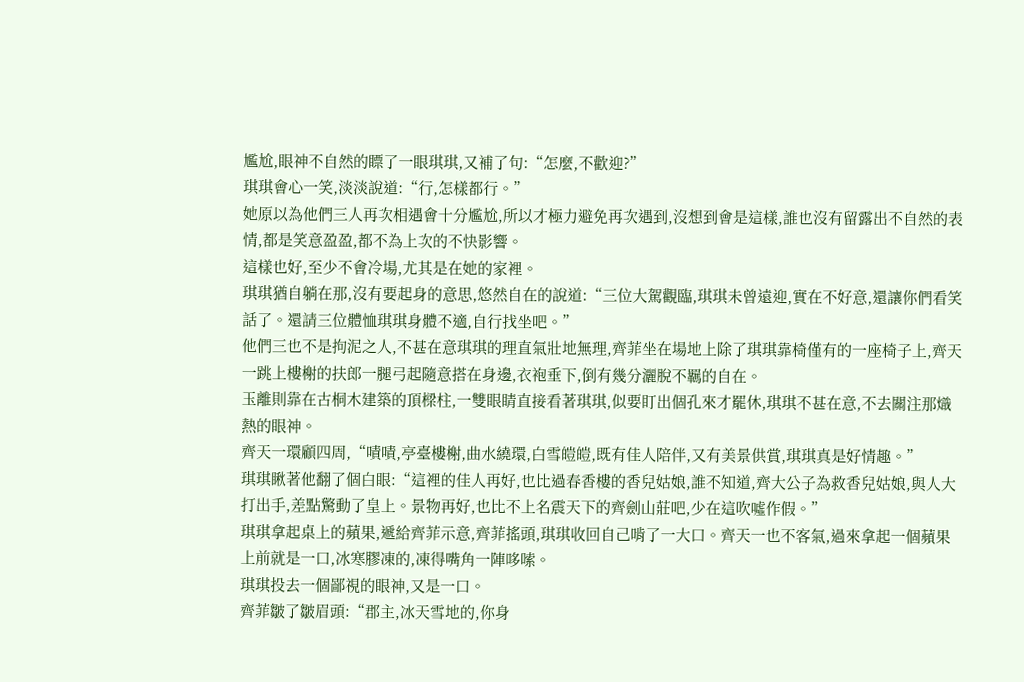尷尬,眼神不自然的瞟了一眼琪琪,又補了句:“怎麼,不歡迎?”
琪琪會心一笑,淡淡說道:“行,怎樣都行。”
她原以為他們三人再次相遇會十分尷尬,所以才極力避免再次遇到,沒想到會是這樣,誰也沒有留露出不自然的表情,都是笑意盈盈,都不為上次的不快影響。
這樣也好,至少不會冷場,尤其是在她的家裡。
琪琪猶自躺在那,沒有要起身的意思,悠然自在的說道:“三位大駕觀臨,琪琪未曾遠迎,實在不好意,還讓你們看笑話了。還請三位體恤琪琪身體不適,自行找坐吧。”
他們三也不是拘泥之人,不甚在意琪琪的理直氣壯地無理,齊菲坐在場地上除了琪琪靠椅僅有的一座椅子上,齊天一跳上樓榭的扶郎一腿弓起隨意搭在身邊,衣袍垂下,倒有幾分灑脫不羈的自在。
玉離則靠在古桐木建築的頂樑柱,一雙眼睛直接看著琪琪,似要盯出個孔來才罷休,琪琪不甚在意,不去關注那熾熱的眼神。
齊天一環顧四周,“嘖嘖,亭臺樓榭,曲水繞環,白雪皚皚,既有佳人陪伴,又有美景供賞,琪琪真是好情趣。”
琪琪瞅著他翻了個白眼:“這裡的佳人再好,也比過春香樓的香兒姑娘,誰不知道,齊大公子為救香兒姑娘,與人大打出手,差點驚動了皇上。景物再好,也比不上名震天下的齊劍山莊吧,少在這吹噓作假。”
琪琪拿起桌上的蘋果,遞給齊菲示意,齊菲搖頭,琪琪收回自己啃了一大口。齊天一也不客氣,過來拿起一個蘋果上前就是一口,冰寒膠凍的,凍得嘴角一陣哆嗦。
琪琪投去一個鄙視的眼神,又是一口。
齊菲皺了皺眉頭:“郡主,冰天雪地的,你身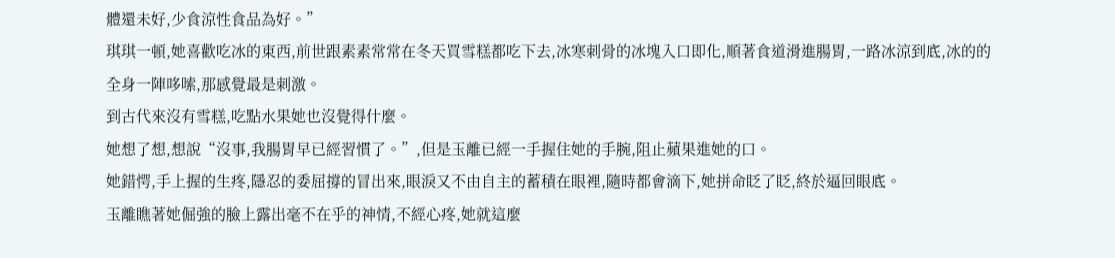體還未好,少食涼性食品為好。”
琪琪一頓,她喜歡吃冰的東西,前世跟素素常常在冬天買雪糕都吃下去,冰寒刺骨的冰塊入口即化,順著食道滑進腸胃,一路冰涼到底,冰的的全身一陣哆嗦,那感覺最是刺激。
到古代來沒有雪糕,吃點水果她也沒覺得什麼。
她想了想,想說“沒事,我腸胃早已經習慣了。”,但是玉離已經一手握住她的手腕,阻止蘋果進她的口。
她錯愕,手上握的生疼,隱忍的委屈撐的冒出來,眼淚又不由自主的蓄積在眼裡,隨時都會滴下,她拼命眨了眨,終於逼回眼底。
玉離瞧著她倔強的臉上露出毫不在乎的神情,不經心疼,她就這麼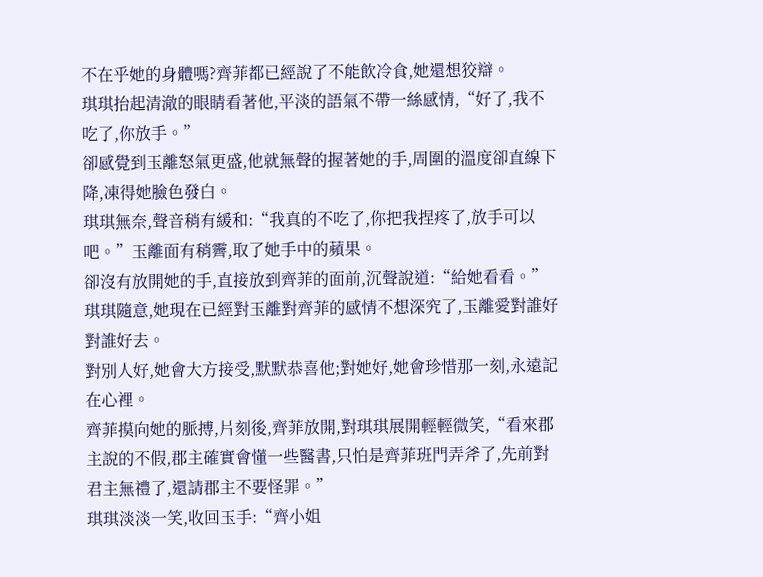不在乎她的身體嗎?齊菲都已經說了不能飲冷食,她還想狡辯。
琪琪抬起清澈的眼睛看著他,平淡的語氣不帶一絲感情,“好了,我不吃了,你放手。”
卻感覺到玉離怒氣更盛,他就無聲的握著她的手,周圍的溫度卻直線下降,凍得她臉色發白。
琪琪無奈,聲音稍有緩和:“我真的不吃了,你把我捏疼了,放手可以吧。”玉離面有稍霽,取了她手中的蘋果。
卻沒有放開她的手,直接放到齊菲的面前,沉聲說道:“給她看看。”
琪琪隨意,她現在已經對玉離對齊菲的感情不想深究了,玉離愛對誰好對誰好去。
對別人好,她會大方接受,默默恭喜他;對她好,她會珍惜那一刻,永遠記在心裡。
齊菲摸向她的脈搏,片刻後,齊菲放開,對琪琪展開輕輕微笑,“看來郡主說的不假,郡主確實會懂一些醫書,只怕是齊菲班門弄斧了,先前對君主無禮了,還請郡主不要怪罪。”
琪琪淡淡一笑,收回玉手:“齊小姐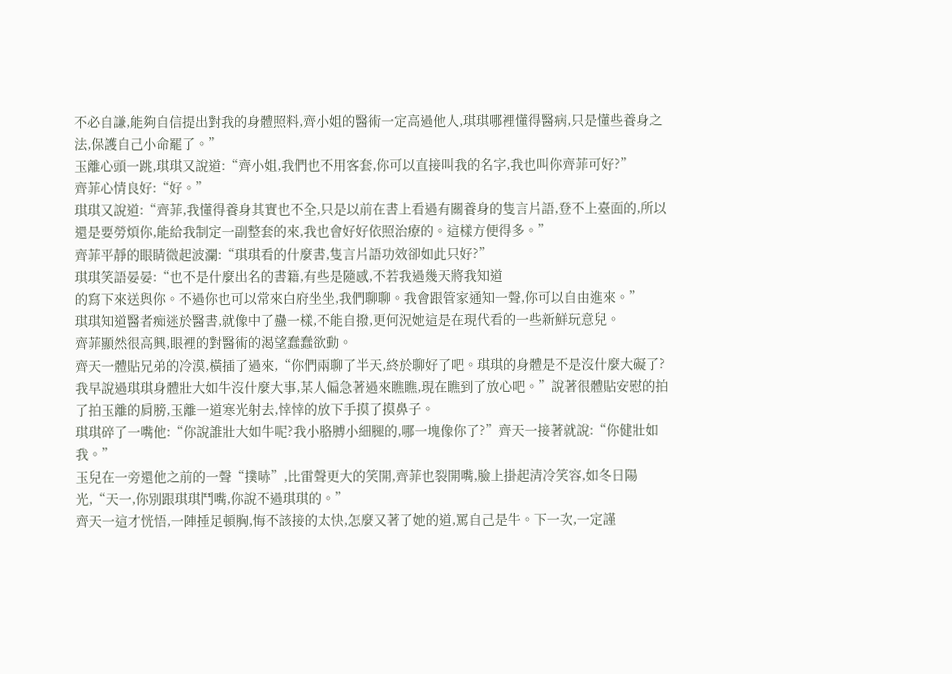不必自謙,能夠自信提出對我的身體照料,齊小姐的醫術一定高過他人,琪琪哪裡懂得醫病,只是懂些養身之法,保護自己小命罷了。”
玉離心頭一跳,琪琪又說道:“齊小姐,我們也不用客套,你可以直接叫我的名字,我也叫你齊菲可好?”
齊菲心情良好:“好。”
琪琪又說道:“齊菲,我懂得養身其實也不全,只是以前在書上看過有關養身的隻言片語,登不上臺面的,所以還是要勞煩你,能給我制定一副整套的來,我也會好好依照治療的。這樣方便得多。”
齊菲平靜的眼睛微起波瀾:“琪琪看的什麼書,隻言片語功效卻如此只好?”
琪琪笑語晏晏:“也不是什麼出名的書籍,有些是隨感,不若我過幾天將我知道
的寫下來送與你。不過你也可以常來白府坐坐,我們聊聊。我會跟管家通知一聲,你可以自由進來。”
琪琪知道醫者痴迷於醫書,就像中了蠱一樣,不能自撥,更何況她這是在現代看的一些新鮮玩意兒。
齊菲顯然很高興,眼裡的對醫術的渴望蠢蠢欲動。
齊天一體貼兄弟的冷漠,橫插了過來,“你們兩聊了半天,終於聊好了吧。琪琪的身體是不是沒什麼大礙了?我早說過琪琪身體壯大如牛沒什麼大事,某人偏急著過來瞧瞧,現在瞧到了放心吧。”說著很體貼安慰的拍了拍玉離的肩膀,玉離一道寒光射去,悻悻的放下手摸了摸鼻子。
琪琪碎了一嘴他:“你說誰壯大如牛呢?我小胳膊小細腿的,哪一塊像你了?”齊天一接著就說:“你健壯如我。”
玉兒在一旁還他之前的一聲“撲哧”,比雷聲更大的笑開,齊菲也裂開嘴,臉上掛起清冷笑容,如冬日陽光,“天一,你別跟琪琪鬥嘴,你說不過琪琪的。”
齊天一這才恍悟,一陣捶足頓胸,悔不該接的太快,怎麼又著了她的道,罵自己是牛。下一次,一定謹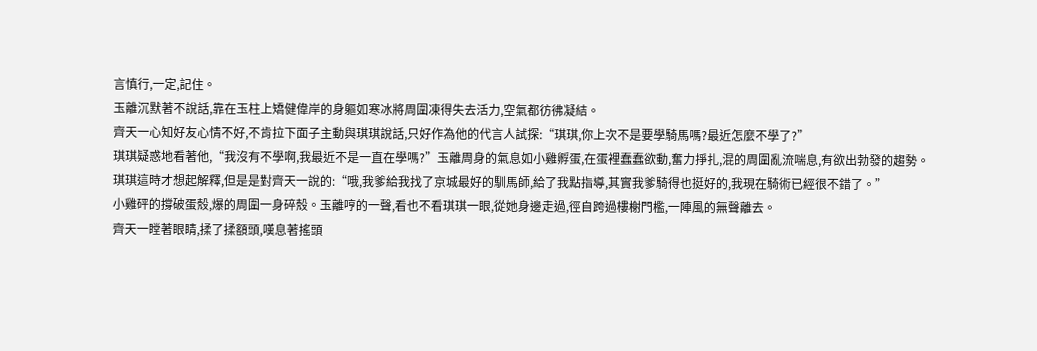言慎行,一定,記住。
玉離沉默著不說話,靠在玉柱上矯健偉岸的身軀如寒冰將周圍凍得失去活力,空氣都彷彿凝結。
齊天一心知好友心情不好,不肯拉下面子主動與琪琪說話,只好作為他的代言人試探:“琪琪,你上次不是要學騎馬嗎?最近怎麼不學了?”
琪琪疑惑地看著他,“我沒有不學啊,我最近不是一直在學嗎?”玉離周身的氣息如小雞孵蛋,在蛋裡蠢蠢欲動,奮力掙扎,混的周圍亂流喘息,有欲出勃發的趨勢。
琪琪這時才想起解釋,但是是對齊天一說的:“哦,我爹給我找了京城最好的馴馬師,給了我點指導,其實我爹騎得也挺好的,我現在騎術已經很不錯了。”
小雞砰的撐破蛋殼,爆的周圍一身碎殼。玉離哼的一聲,看也不看琪琪一眼,從她身邊走過,徑自跨過樓榭門檻,一陣風的無聲離去。
齊天一瞠著眼睛,揉了揉額頭,嘆息著搖頭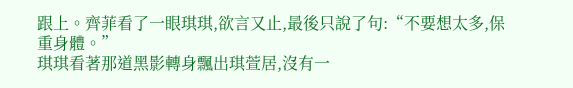跟上。齊菲看了一眼琪琪,欲言又止,最後只說了句:“不要想太多,保重身體。”
琪琪看著那道黑影轉身飄出琪萱居,沒有一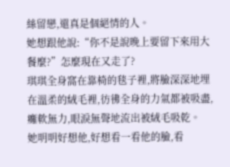絲留戀,還真是個絕情的人。
她想跟他說:“你不是說晚上要留下來用大餐麼?”怎麼現在又走了?
琪琪全身窩在靠椅的毯子裡,將臉深深地埋在溫柔的絨毛裡,彷彿全身的力氣都被吸盡,癱軟無力,眼淚無聲地流出被絨毛吸乾。
她明明好想他,好想看一看他的臉,看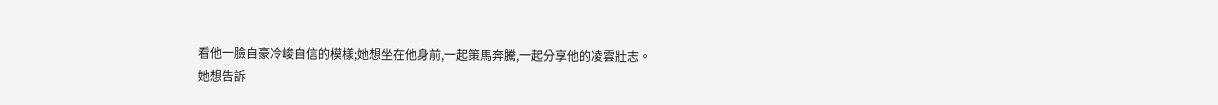看他一臉自豪冷峻自信的模樣;她想坐在他身前,一起策馬奔騰,一起分享他的凌雲壯志。
她想告訴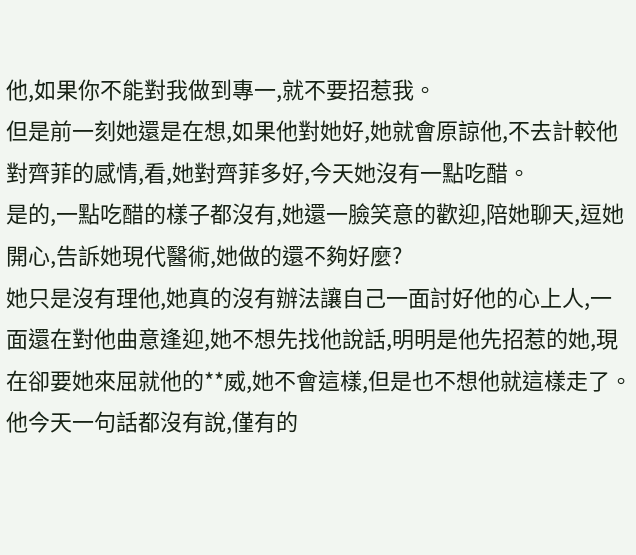他,如果你不能對我做到專一,就不要招惹我。
但是前一刻她還是在想,如果他對她好,她就會原諒他,不去計較他對齊菲的感情,看,她對齊菲多好,今天她沒有一點吃醋。
是的,一點吃醋的樣子都沒有,她還一臉笑意的歡迎,陪她聊天,逗她開心,告訴她現代醫術,她做的還不夠好麼?
她只是沒有理他,她真的沒有辦法讓自己一面討好他的心上人,一面還在對他曲意逢迎,她不想先找他說話,明明是他先招惹的她,現在卻要她來屈就他的**威,她不會這樣,但是也不想他就這樣走了。
他今天一句話都沒有說,僅有的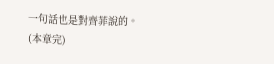一句話也是對齊菲說的。
(本章完)